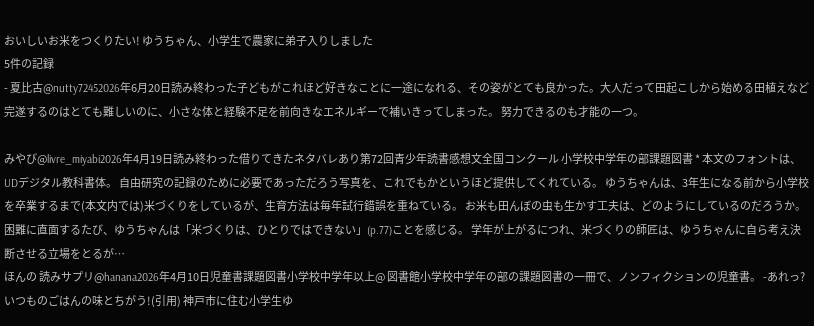おいしいお米をつくりたい! ゆうちゃん、小学生で農家に弟子入りしました
5件の記録
- 夏比古@nutty72452026年6月20日読み終わった子どもがこれほど好きなことに一途になれる、その姿がとても良かった。大人だって田起こしから始める田植えなど完遂するのはとても難しいのに、小さな体と経験不足を前向きなエネルギーで補いきってしまった。 努力できるのも才能の一つ。

みやび@livre_miyabi2026年4月19日読み終わった借りてきたネタバレあり第72回青少年読書感想文全国コンクール 小学校中学年の部課題図書 * 本文のフォントは、UDデジタル教科書体。 自由研究の記録のために必要であっただろう写真を、これでもかというほど提供してくれている。 ゆうちゃんは、3年生になる前から小学校を卒業するまで(本文内では)米づくりをしているが、生育方法は毎年試行錯誤を重ねている。 お米も田んぼの虫も生かす工夫は、どのようにしているのだろうか。 困難に直面するたび、ゆうちゃんは「米づくりは、ひとりではできない」(p.77)ことを感じる。 学年が上がるにつれ、米づくりの師匠は、ゆうちゃんに自ら考え決断させる立場をとるが…
ほんの 読みサプリ@hanana2026年4月10日児童書課題図書小学校中学年以上@ 図書館小学校中学年の部の課題図書の一冊で、ノンフィクションの児童書。 -あれっ? いつものごはんの味とちがう!(引用) 神戸市に住む小学生ゆ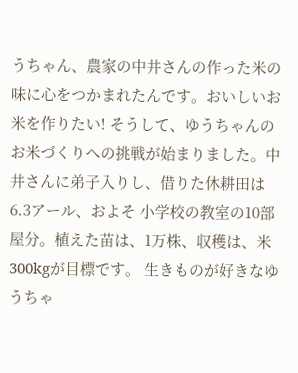うちゃん、農家の中井さんの作った米の味に心をつかまれたんです。おいしいお米を作りたい! そうして、ゆうちゃんのお米づくりへの挑戦が始まりました。中井さんに弟子入りし、借りた休耕田は6.3アール、およそ 小学校の教室の10部屋分。植えた苗は、1万株、収穫は、米300kgが目標です。 生きものが好きなゆうちゃ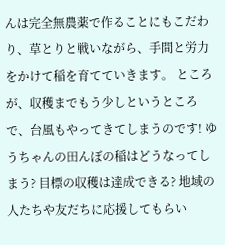んは完全無農薬で作ることにもこだわり、草とりと戦いながら、手間と労力をかけて稲を育てていきます。 ところが、収穫までもう少しというところで、台風もやってきてしまうのです! ゆうちゃんの田んぼの稲はどうなってしまう? 目標の収穫は達成できる? 地域の人たちや友だちに応援してもらい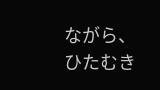ながら、ひたむき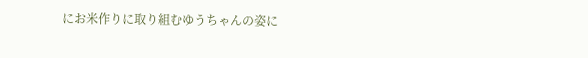にお米作りに取り組むゆうちゃんの姿に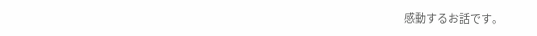感動するお話です。